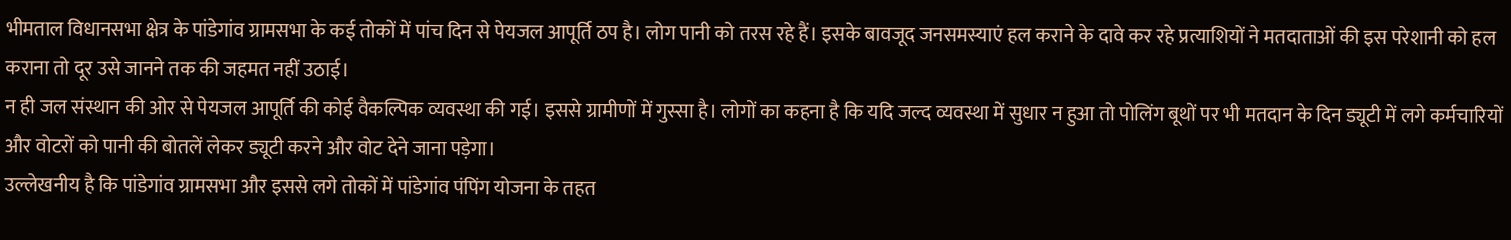भीमताल विधानसभा क्षेत्र के पांडेगांव ग्रामसभा के कई तोकों में पांच दिन से पेयजल आपूर्ति ठप है। लोग पानी को तरस रहे हैं। इसके बावजूद जनसमस्याएं हल कराने के दावे कर रहे प्रत्याशियों ने मतदाताओं की इस परेशानी को हल कराना तो दूर उसे जानने तक की जहमत नहीं उठाई।
न ही जल संस्थान की ओर से पेयजल आपूर्ति की कोई वैकल्पिक व्यवस्था की गई। इससे ग्रामीणों में गुस्सा है। लोगों का कहना है कि यदि जल्द व्यवस्था में सुधार न हुआ तो पोलिंग बूथों पर भी मतदान के दिन ड्यूटी में लगे कर्मचारियों और वोटरों को पानी की बोतलें लेकर ड्यूटी करने और वोट देने जाना पड़ेगा।
उल्लेखनीय है कि पांडेगांव ग्रामसभा और इससे लगे तोकों में पांडेगांव पंपिंग योजना के तहत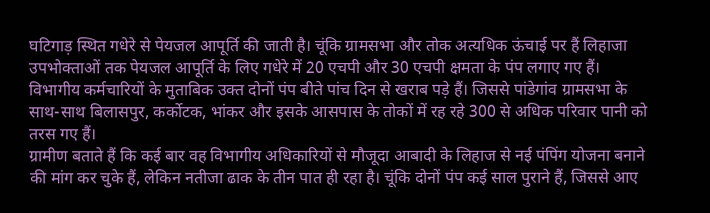घटिगाड़ स्थित गधेरे से पेयजल आपूर्ति की जाती है। चूंकि ग्रामसभा और तोक अत्यधिक ऊंचाई पर हैं लिहाजा उपभोक्ताओं तक पेयजल आपूर्ति के लिए गधेरे में 20 एचपी और 30 एचपी क्षमता के पंप लगाए गए हैं।
विभागीय कर्मचारियों के मुताबिक उक्त दोनों पंप बीते पांच दिन से खराब पड़े हैं। जिससे पांडेगांव ग्रामसभा के साथ-साथ बिलासपुर, कर्कोटक, भांकर और इसके आसपास के तोकों में रह रहे 300 से अधिक परिवार पानी को तरस गए हैं।
ग्रामीण बताते हैं कि कई बार वह विभागीय अधिकारियों से मौजूदा आबादी के लिहाज से नई पंपिंग योजना बनाने की मांग कर चुके हैं, लेकिन नतीजा ढाक के तीन पात ही रहा है। चूंकि दोनों पंप कई साल पुराने हैं, जिससे आए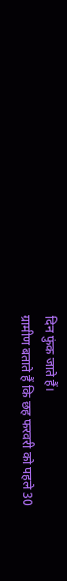दिन फुंक जाते हैं।
ग्रामीण बताते हैं कि छह फरवरी को पहले 30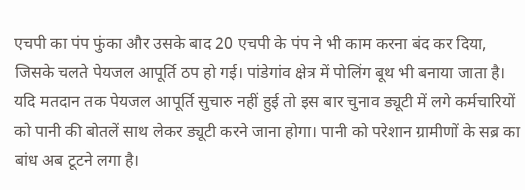एचपी का पंप फुंका और उसके बाद 20 एचपी के पंप ने भी काम करना बंद कर दिया, जिसके चलते पेयजल आपूर्ति ठप हो गई। पांडेगांव क्षेत्र में पोलिंग बूथ भी बनाया जाता है।
यदि मतदान तक पेयजल आपूर्ति सुचारु नहीं हुई तो इस बार चुनाव ड्यूटी में लगे कर्मचारियों को पानी की बोतलें साथ लेकर ड्यूटी करने जाना होगा। पानी को परेशान ग्रामीणों के सब्र का बांध अब टूटने लगा है।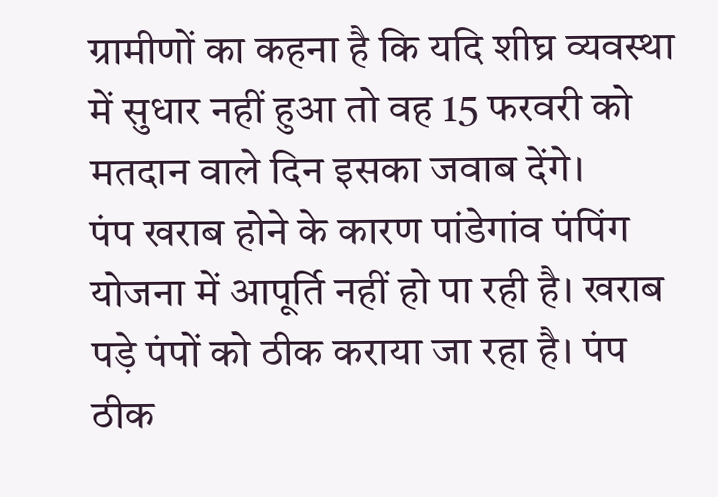ग्रामीणों का कहना है कि यदि शीघ्र व्यवस्था में सुधार नहीं हुआ तो वह 15 फरवरी को मतदान वाले दिन इसका जवाब देंगे।
पंप खराब होने के कारण पांडेगांव पंपिंग योजना में आपूर्ति नहीं हो पा रही है। खराब पड़े पंपों को ठीक कराया जा रहा है। पंप ठीक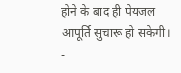होने के बाद ही पेयजल आपूर्ति सुचारू हो सकेगी।
-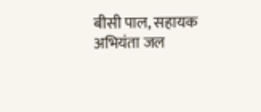बीसी पाल, सहायक अभियंता जल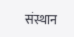संस्थान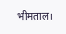भीमताल।